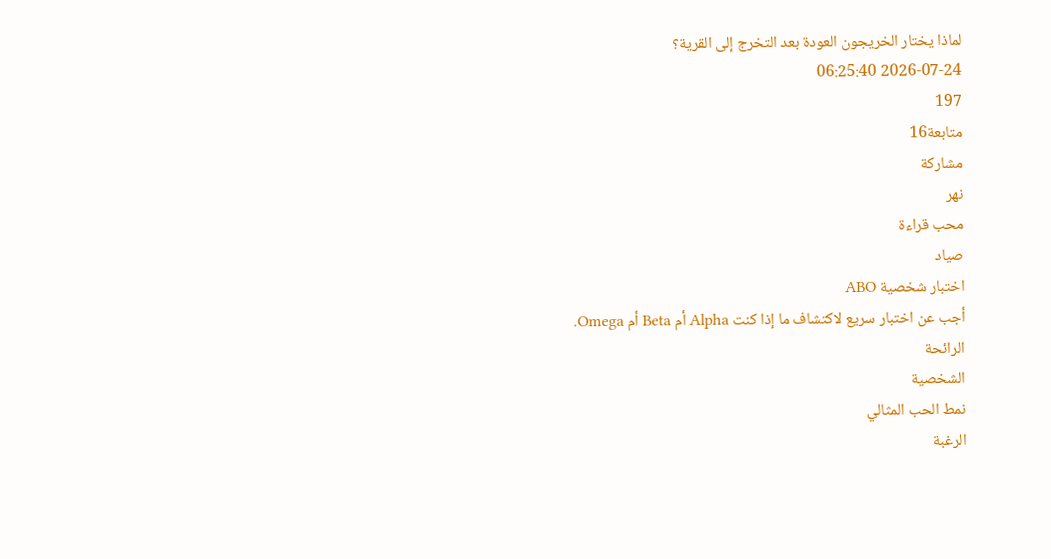لماذا يختار الخريجون العودة بعد التخرج إلى القرية؟
2026-07-24 06:25:40
197
متابعة16
مشاركة
نهر
محب قراءة
صياد
اختبار شخصية ABO
أجب عن اختبار سريع لاكتشاف ما إذا كنت Alpha أم Beta أم Omega.
الرائحة
الشخصية
نمط الحب المثالي
الرغبة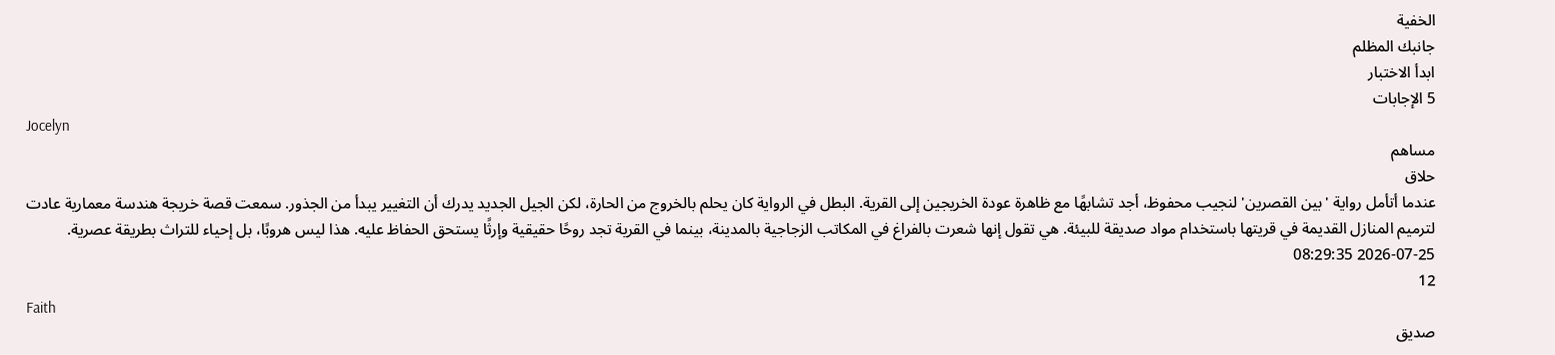الخفية
جانبك المظلم
ابدأ الاختبار
5 الإجابات
Jocelyn
مساهم
حلاق
عندما أتأمل رواية 'بين القصرين' لنجيب محفوظ، أجد تشابهًا مع ظاهرة عودة الخريجين إلى القرية. البطل في الرواية كان يحلم بالخروج من الحارة، لكن الجيل الجديد يدرك أن التغيير يبدأ من الجذور. سمعت قصة خريجة هندسة معمارية عادت لترميم المنازل القديمة في قريتها باستخدام مواد صديقة للبيئة. هي تقول إنها شعرت بالفراغ في المكاتب الزجاجية بالمدينة، بينما في القرية تجد روحًا حقيقية وإرثًا يستحق الحفاظ عليه. هذا ليس هروبًا، بل إحياء للتراث بطريقة عصرية.
2026-07-25 08:29:35
12
Faith
صديق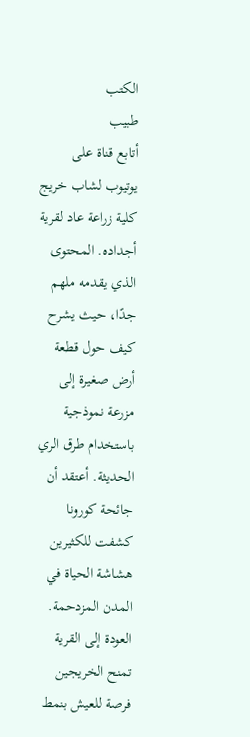الكتب
طبيب
أتابع قناة على يوتيوب لشاب خريج كلية زراعة عاد لقرية أجداده. المحتوى الذي يقدمه ملهم جدًا، حيث يشرح كيف حول قطعة أرض صغيرة إلى مزرعة نموذجية باستخدام طرق الري الحديثة. أعتقد أن جائحة كورونا كشفت للكثيرين هشاشة الحياة في المدن المزدحمة. العودة إلى القرية تمنح الخريجين فرصة للعيش بنمط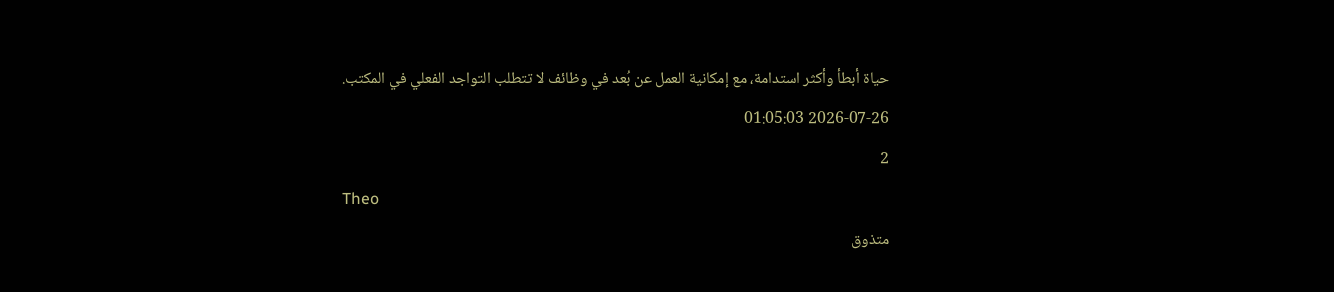حياة أبطأ وأكثر استدامة، مع إمكانية العمل عن بُعد في وظائف لا تتطلب التواجد الفعلي في المكتب.
2026-07-26 01:05:03
2
Theo
متذوق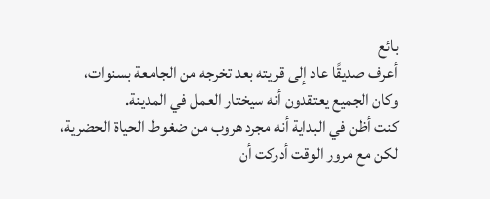بائع
أعرف صديقًا عاد إلى قريته بعد تخرجه من الجامعة بسنوات، وكان الجميع يعتقدون أنه سيختار العمل في المدينة.
كنت أظن في البداية أنه مجرد هروب من ضغوط الحياة الحضرية، لكن مع مرور الوقت أدركت أن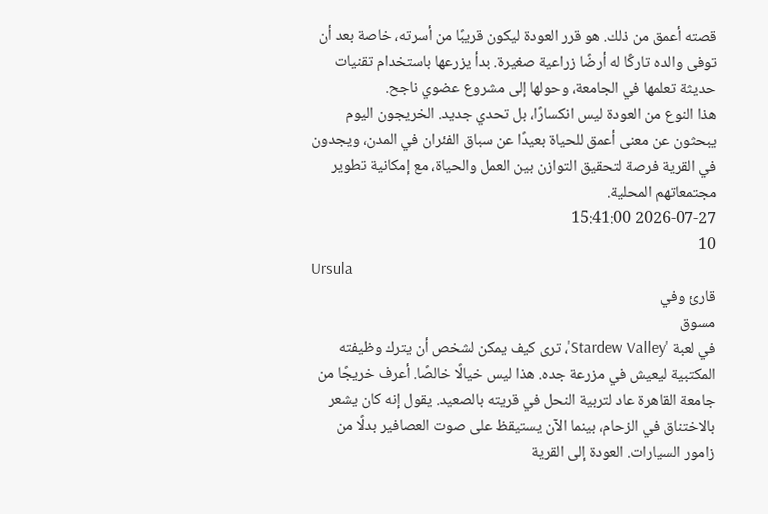قصته أعمق من ذلك. هو قرر العودة ليكون قريبًا من أسرته، خاصة بعد أن توفى والده تاركًا له أرضًا زراعية صغيرة. بدأ يزرعها باستخدام تقنيات حديثة تعلمها في الجامعة، وحولها إلى مشروع عضوي ناجح.
هذا النوع من العودة ليس انكسارًا، بل تحدي جديد. الخريجون اليوم يبحثون عن معنى أعمق للحياة بعيدًا عن سباق الفئران في المدن، ويجدون في القرية فرصة لتحقيق التوازن بين العمل والحياة، مع إمكانية تطوير مجتمعاتهم المحلية.
2026-07-27 15:41:00
10
Ursula
قارئ وفي
مسوق
في لعبة 'Stardew Valley'، ترى كيف يمكن لشخص أن يترك وظيفته المكتبية ليعيش في مزرعة جده. هذا ليس خيالًا خالصًا. أعرف خريجًا من جامعة القاهرة عاد لتربية النحل في قريته بالصعيد. يقول إنه كان يشعر بالاختناق في الزحام، بينما الآن يستيقظ على صوت العصافير بدلًا من زامور السيارات. العودة إلى القرية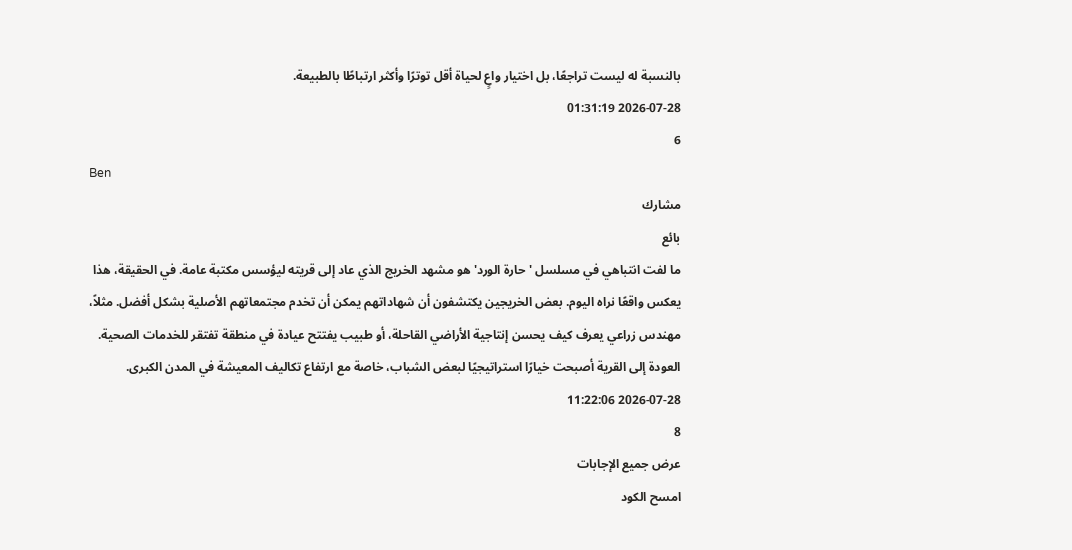بالنسبة له ليست تراجعًا، بل اختيار واعٍ لحياة أقل توترًا وأكثر ارتباطًا بالطبيعة.
2026-07-28 01:31:19
6
Ben
مشارك
بائع
ما لفت انتباهي في مسلسل 'حارة الورد' هو مشهد الخريج الذي عاد إلى قريته ليؤسس مكتبة عامة. في الحقيقة، هذا يعكس واقعًا نراه اليوم. بعض الخريجين يكتشفون أن شهاداتهم يمكن أن تخدم مجتمعاتهم الأصلية بشكل أفضل. مثلاً، مهندس زراعي يعرف كيف يحسن إنتاجية الأراضي القاحلة، أو طبيب يفتتح عيادة في منطقة تفتقر للخدمات الصحية. العودة إلى القرية أصبحت خيارًا استراتيجيًا لبعض الشباب، خاصة مع ارتفاع تكاليف المعيشة في المدن الكبرى.
2026-07-28 11:22:06
8
عرض جميع الإجابات
امسح الكود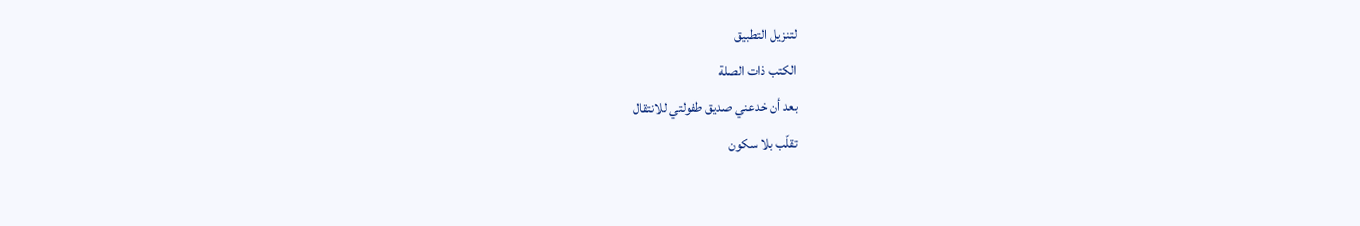لتنزيل التطبيق
الكتب ذات الصلة
بعد أن خدعني صديق طفولتي للانتقال
تقلّب بلا سكون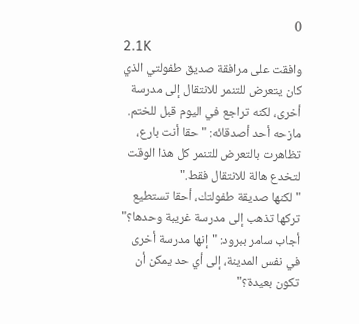0
2.1K
وافقت على مرافقة صديق طفولتي الذي كان يتعرض للتنمر للانتقال إلى مدرسة أخرى، لكنه تراجع في اليوم قبل للختم.
مازحه أحد أصدقائه: "حقا أنت بارع، تظاهرت بالتعرض للتنمر كل هذا الوقت لتخدع هالة للانتقال فقط."
"لكنها صديقة طفولتك، أحقا تستطيع تركها تذهب إلى مدرسة غريبة وحدها؟"
أجاب سامر ببرود: "إنها مدرسة أخرى في نفس المدينة، إلى أي حد يمكن أن تكون بعيدة؟"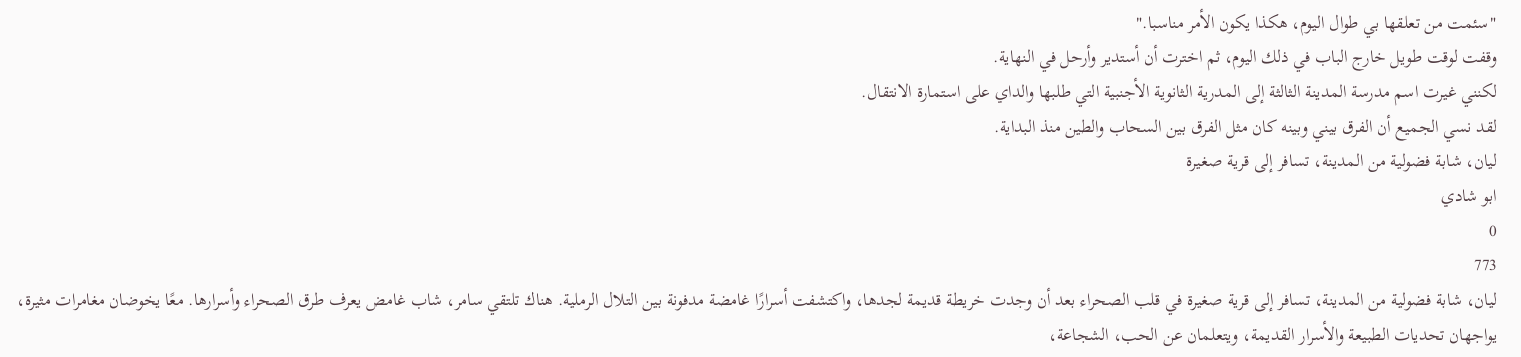"سئمت من تعلقها بي طوال اليوم، هكذا يكون الأمر مناسبا."
وقفت لوقت طويل خارج الباب في ذلك اليوم، ثم اخترت أن أستدير وأرحل في النهاية.
لكنني غيرت اسم مدرسة المدينة الثالثة إلى المدرية الثانوية الأجنبية التي طلبها والداي على استمارة الانتقال.
لقد نسي الجميع أن الفرق بيني وبينه كان مثل الفرق بين السحاب والطين منذ البداية.
ليان، شابة فضولية من المدينة، تسافر إلى قرية صغيرة
ابو شادي
0
773
ليان، شابة فضولية من المدينة، تسافر إلى قرية صغيرة في قلب الصحراء بعد أن وجدت خريطة قديمة لجدها، واكتشفت أسرارًا غامضة مدفونة بين التلال الرملية. هناك تلتقي سامر، شاب غامض يعرف طرق الصحراء وأسرارها. معًا يخوضان مغامرات مثيرة، يواجهان تحديات الطبيعة والأسرار القديمة، ويتعلمان عن الحب، الشجاعة،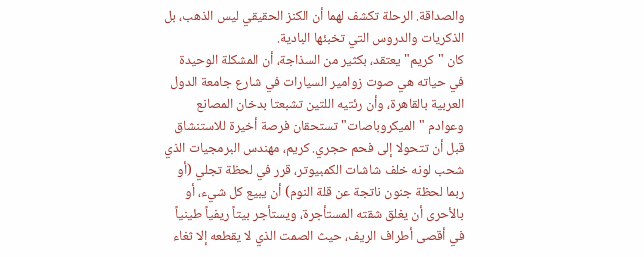والصداقة. الرحلة تكشف لهما أن الكنز الحقيقي ليس الذهب، بل الذكريات والدروس التي تخبئها البادية.
كان "كريم" يعتقد، بكثير من السذاجة، أن المشكلة الوحيدة في حياته هي صوت زوامير السيارات في شارع جامعة الدول العربية بالقاهرة، وأن رئتيه اللتين تشبعتا بدخان المصانع وعوادم "الميكروباصات" تستحقان فرصة أخيرة للاستنشاق قبل أن تتحولا إلى فحم حجري. كريم، مهندس البرمجيات الذي شحب لونه خلف شاشات الكمبيوتر، قرر في لحظة تجلي (أو ربما لحظة جنون ناتجة عن قلة النوم) أن يبيع كل شيء، أو بالأحرى أن يغلق شقته المستأجرة، ويستأجر بيتاً ريفياً طينياً في أقصى أطراف الريف، حيث الصمت الذي لا يقطعه إلا ثغاء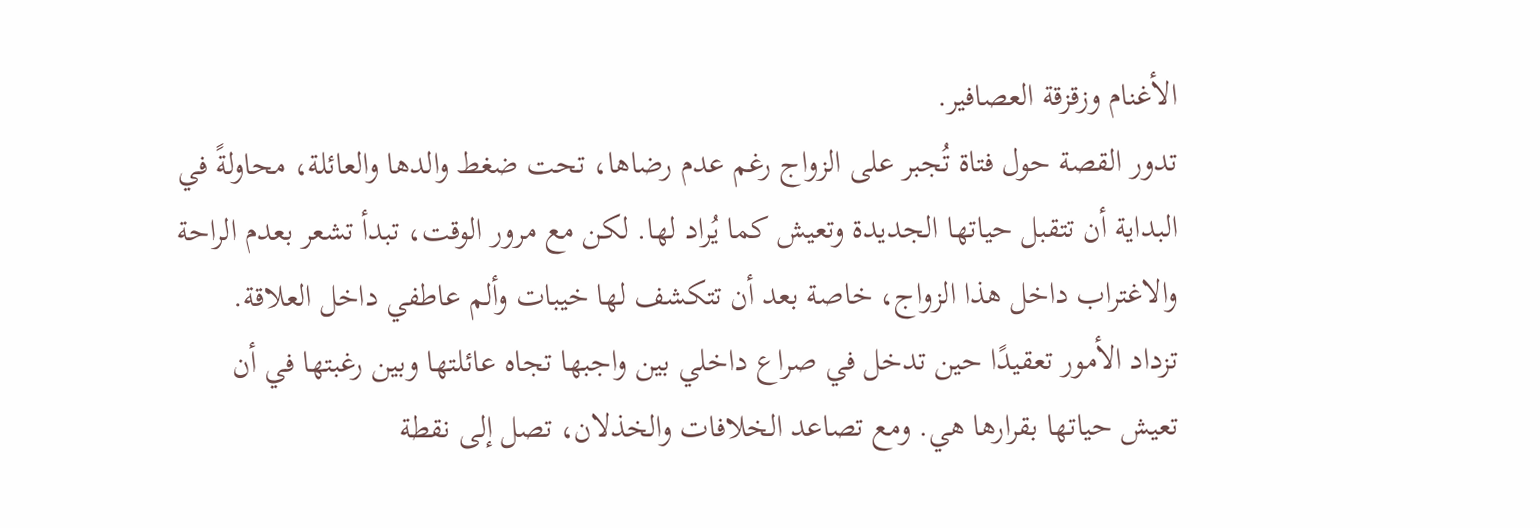الأغنام وزقزقة العصافير.
تدور القصة حول فتاة تُجبر على الزواج رغم عدم رضاها، تحت ضغط والدها والعائلة، محاولةً في البداية أن تتقبل حياتها الجديدة وتعيش كما يُراد لها. لكن مع مرور الوقت، تبدأ تشعر بعدم الراحة والاغتراب داخل هذا الزواج، خاصة بعد أن تتكشف لها خيبات وألم عاطفي داخل العلاقة.
تزداد الأمور تعقيدًا حين تدخل في صراع داخلي بين واجبها تجاه عائلتها وبين رغبتها في أن تعيش حياتها بقرارها هي. ومع تصاعد الخلافات والخذلان، تصل إلى نقطة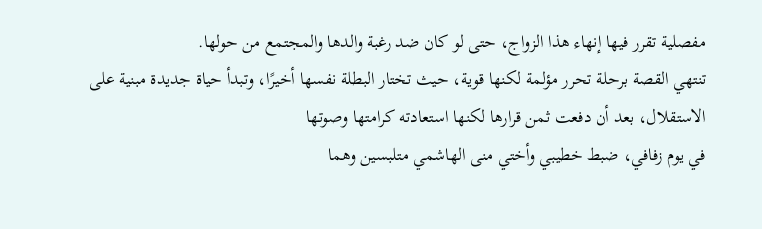مفصلية تقرر فيها إنهاء هذا الزواج، حتى لو كان ضد رغبة والدها والمجتمع من حولها.
تنتهي القصة برحلة تحرر مؤلمة لكنها قوية، حيث تختار البطلة نفسها أخيرًا، وتبدأ حياة جديدة مبنية على الاستقلال، بعد أن دفعت ثمن قرارها لكنها استعادته كرامتها وصوتها
في يوم زفافي، ضبط خطيبي وأختي منى الهاشمي متلبسين وهما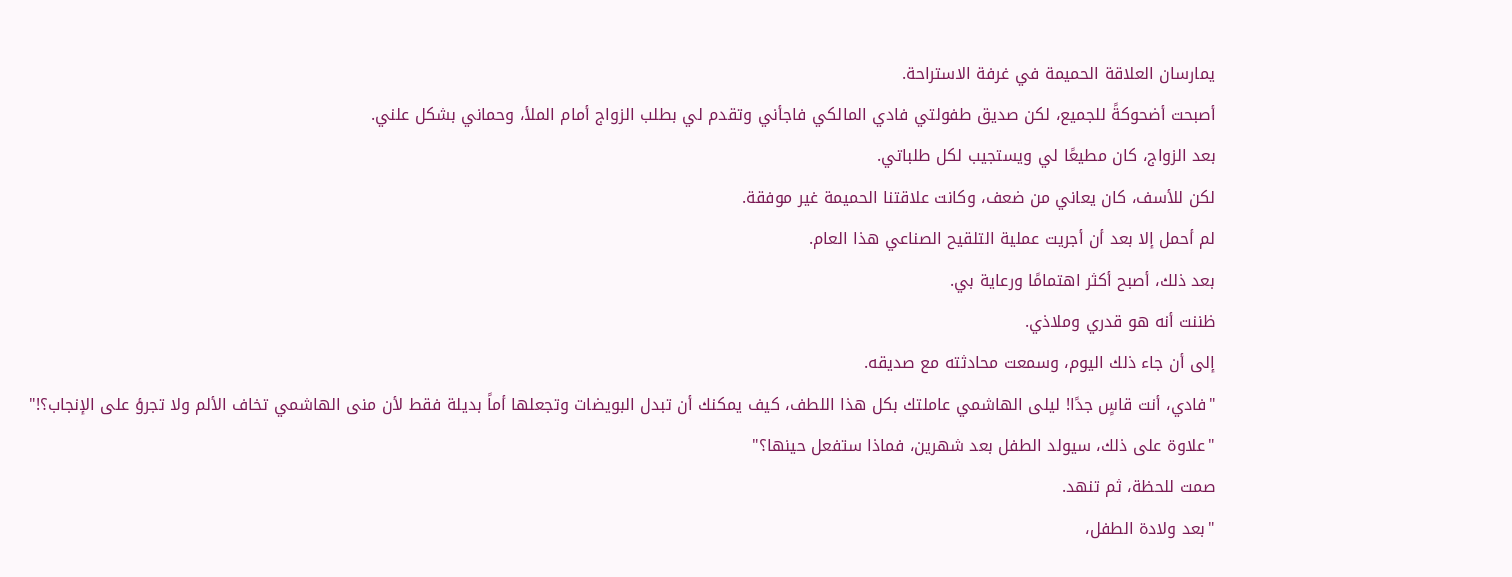يمارسان العلاقة الحميمة في غرفة الاستراحة.
أصبحت أضحوكةً للجميع، لكن صديق طفولتي فادي المالكي فاجأني وتقدم لي بطلب الزواج أمام الملأ، وحماني بشكل علني.
بعد الزواج، كان مطيعًا لي ويستجيب لكل طلباتي.
لكن للأسف، كان يعاني من ضعف، وكانت علاقتنا الحميمة غير موفقة.
لم أحمل إلا بعد أن أجريت عملية التلقيح الصناعي هذا العام.
بعد ذلك، أصبح أكثر اهتمامًا ورعاية بي.
ظننت أنه هو قدري وملاذي.
إلى أن جاء ذلك اليوم، وسمعت محادثته مع صديقه.
"فادي، أنت قاسٍ جدًا! ليلى الهاشمي عاملتك بكل هذا اللطف، كيف يمكنك أن تبدل البويضات وتجعلها أماً بديلة فقط لأن منى الهاشمي تخاف الألم ولا تجرؤ على الإنجاب؟!"
"علاوة على ذلك، سيولد الطفل بعد شهرين، فماذا ستفعل حينها؟"
صمت للحظة، ثم تنهد.
"بعد ولادة الطفل،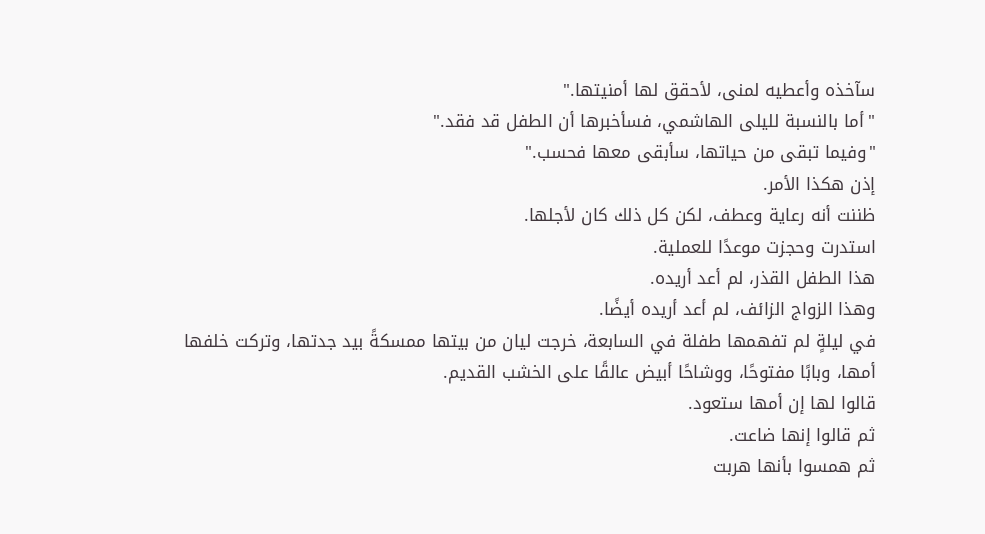سآخذه وأعطيه لمنى، لأحقق لها أمنيتها."
"أما بالنسبة لليلى الهاشمي، فسأخبرها أن الطفل قد فقد."
"وفيما تبقى من حياتها، سأبقى معها فحسب."
إذن هكذا الأمر.
ظننت أنه رعاية وعطف، لكن كل ذلك كان لأجلها.
استدرت وحجزت موعدًا للعملية.
هذا الطفل القذر، لم أعد أريده.
وهذا الزواج الزائف، لم أعد أريده أيضًا.
في ليلةٍ لم تفهمها طفلة في السابعة، خرجت ليان من بيتها ممسكةً بيد جدتها، وتركت خلفها أمها، وبابًا مفتوحًا، ووشاحًا أبيض عالقًا على الخشب القديم.
قالوا لها إن أمها ستعود.
ثم قالوا إنها ضاعت.
ثم همسوا بأنها هربت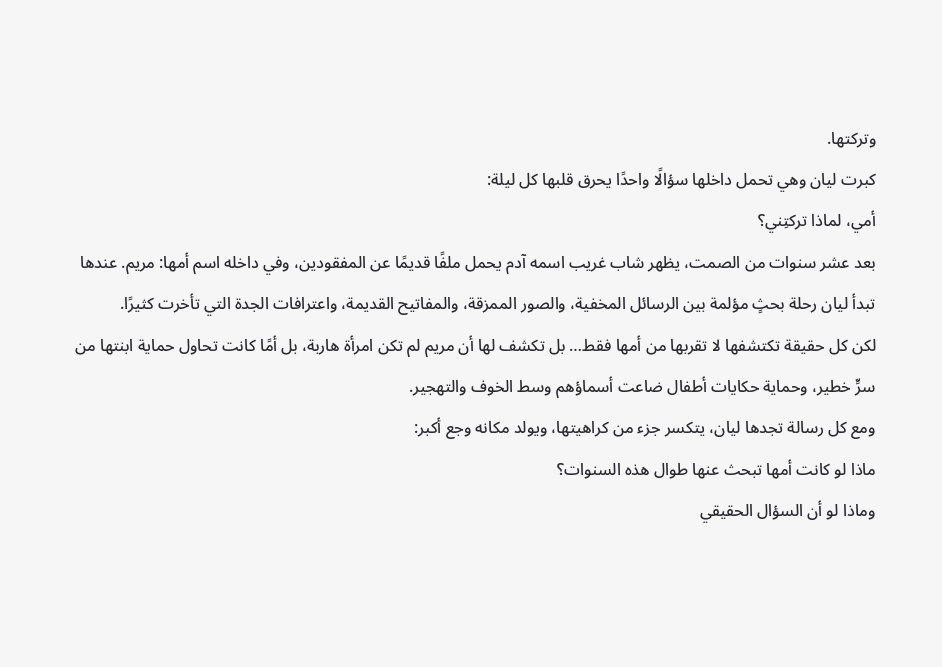وتركتها.
كبرت ليان وهي تحمل داخلها سؤالًا واحدًا يحرق قلبها كل ليلة:
أمي، لماذا تركتِني؟
بعد عشر سنوات من الصمت، يظهر شاب غريب اسمه آدم يحمل ملفًا قديمًا عن المفقودين، وفي داخله اسم أمها: مريم. عندها تبدأ ليان رحلة بحثٍ مؤلمة بين الرسائل المخفية، والصور الممزقة، والمفاتيح القديمة، واعترافات الجدة التي تأخرت كثيرًا.
لكن كل حقيقة تكتشفها لا تقربها من أمها فقط… بل تكشف لها أن مريم لم تكن امرأة هاربة، بل أمًا كانت تحاول حماية ابنتها من سرٍّ خطير، وحماية حكايات أطفال ضاعت أسماؤهم وسط الخوف والتهجير.
ومع كل رسالة تجدها ليان، يتكسر جزء من كراهيتها، ويولد مكانه وجع أكبر:
ماذا لو كانت أمها تبحث عنها طوال هذه السنوات؟
وماذا لو أن السؤال الحقيقي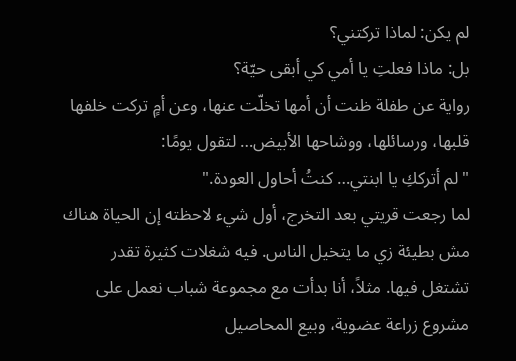لم يكن: لماذا تركتني؟
بل: ماذا فعلتِ يا أمي كي أبقى حيّة؟
رواية عن طفلة ظنت أن أمها تخلّت عنها، وعن أمٍ تركت خلفها قلبها، ورسائلها، ووشاحها الأبيض… لتقول يومًا:
"لم أترككِ يا ابنتي… كنتُ أحاول العودة."
لما رجعت قريتي بعد التخرج، أول شيء لاحظته إن الحياة هناك مش بطيئة زي ما يتخيل الناس. فيه شغلات كثيرة تقدر تشتغل فيها. مثلاً، أنا بدأت مع مجموعة شباب نعمل على مشروع زراعة عضوية، وبيع المحاصيل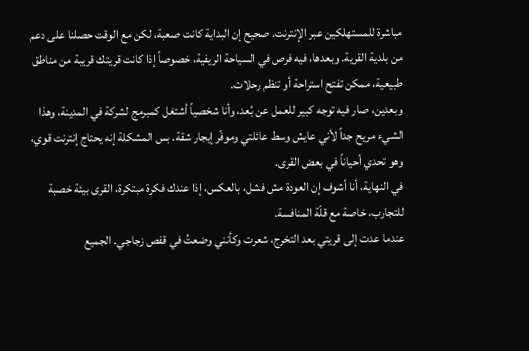مباشرة للمستهلكين عبر الإنترنت. صحيح إن البداية كانت صعبة، لكن مع الوقت حصلنا على دعم من بلدية القرية. وبعدها، فيه فرص في السياحة الريفية، خصوصاً إذا كانت قريتك قريبة من مناطق طبيعية، ممكن تفتح استراحة أو تنظم رحلات.
وبعدين، صار فيه توجه كبير للعمل عن بُعد، وأنا شخصياً أشتغل كمبرمج لشركة في المدينة، وهذا الشيء مريح جداً لأني عايش وسط عائلتي وموفّر إيجار شقة. بس المشكلة إنه يحتاج إنترنت قوي، وهو تحدي أحياناً في بعض القرى.
في النهاية، أنا أشوف إن العودة مش فشل، بالعكس، إذا عندك فكرة مبتكرة، القرى بيئة خصبة للتجارب، خاصة مع قلّة المنافسة.
عندما عدت إلى قريتي بعد التخرج، شعرت وكأنني وضعتُ في قفص زجاجي. الجميع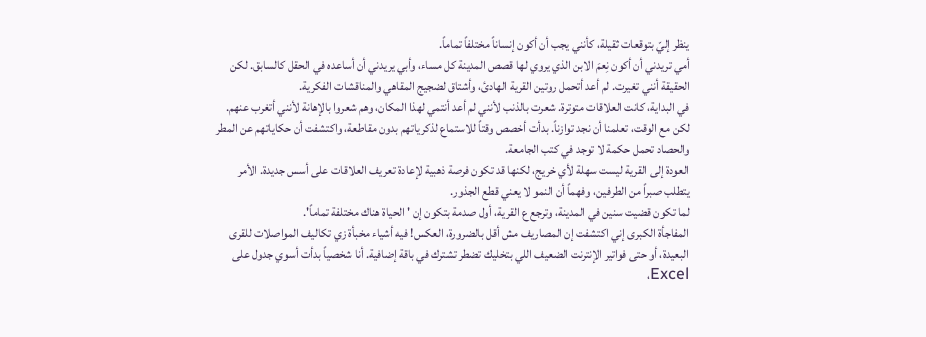ينظر إليّ بتوقعات ثقيلة، كأنني يجب أن أكون إنساناً مختلفاً تماماً.
أمي تريدني أن أكون نِعمَ الابن الذي يروي لها قصص المدينة كل مساء، وأبي يريدني أن أساعده في الحقل كالسابق. لكن الحقيقة أنني تغيرت. لم أعد أتحمل روتين القرية الهادئ، وأشتاق لضجيج المقاهي والمناقشات الفكرية.
في البداية، كانت العلاقات متوترة. شعرت بالذنب لأنني لم أعد أنتمي لهذا المكان، وهم شعروا بالإهانة لأنني أتغرب عنهم. لكن مع الوقت، تعلمنا أن نجد توازناً. بدأت أخصص وقتاً للاستماع لذكرياتهم بدون مقاطعة، واكتشفت أن حكاياتهم عن المطر والحصاد تحمل حكمة لا توجد في كتب الجامعة.
العودة إلى القرية ليست سهلة لأي خريج، لكنها قد تكون فرصة ذهبية لإعادة تعريف العلاقات على أسس جديدة. الأمر يتطلب صبراً من الطرفين، وفهماً أن النمو لا يعني قطع الجذور.
لما تكون قضيت سنين في المدينة، وترجع ع القرية، أول صدمة بتكون إن 'الحياة هناك مختلفة تماماً'.
المفاجأة الكبرى إني اكتشفت إن المصاريف مش أقل بالضرورة، العكس! فيه أشياء مخبأة زي تكاليف المواصلات للقرى البعيدة، أو حتى فواتير الإنترنت الضعيف اللي بتخليك تضطر تشترك في باقة إضافية. أنا شخصياً بدأت أسوي جدول على Excel،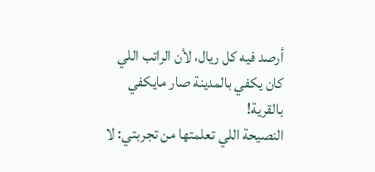أرصد فيه كل ريال، لأن الراتب اللي كان يكفي بالمدينة صار مايكفي بالقرية!
النصيحة اللي تعلمتها من تجربتي: لا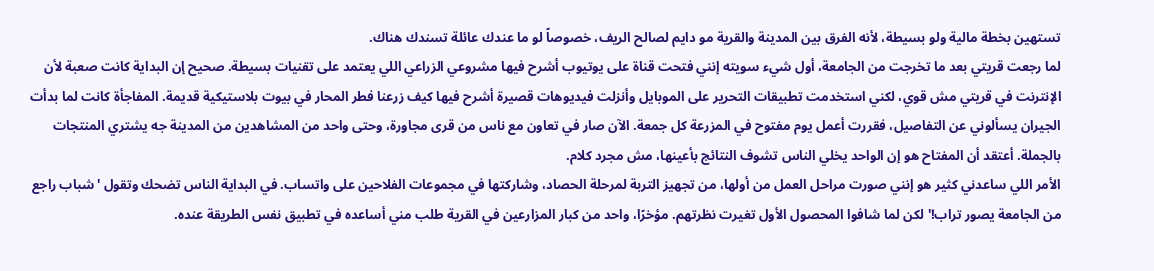تستهين بخطة مالية ولو بسيطة، لأنه الفرق بين المدينة والقرية مو دايم لصالح الريف، خصوصاً لو ما عندك عائلة تسندك هناك.
لما رجعت قريتي بعد ما تخرجت من الجامعة، أول شيء سويته إنني فتحت قناة على يوتيوب أشرح فيها مشروعي الزراعي اللي يعتمد على تقنيات بسيطة. صحيح إن البداية كانت صعبة لأن الإنترنت في قريتي مش قوي، لكني استخدمت تطبيقات التحرير على الموبايل وأنزلت فيديوهات قصيرة أشرح فيها كيف زرعنا فطر المحار في بيوت بلاستيكية قديمة. المفاجأة كانت لما بدأت الجيران يسألوني عن التفاصيل، فقررت أعمل يوم مفتوح في المزرعة كل جمعة. الآن صار في تعاون مع ناس من قرى مجاورة، وحتى واحد من المشاهدين من المدينة جه يشتري المنتجات بالجملة. أعتقد أن المفتاح هو إن الواحد يخلي الناس تشوف النتائج بأعينها، مش مجرد كلام.
الأمر اللي ساعدني كثير هو إنني صورت مراحل العمل من أولها، من تجهيز التربة لمرحلة الحصاد، وشاركتها في مجموعات الفلاحين على واتساب. في البداية الناس تضحك وتقول 'شباب راجع من الجامعة يصور تراب!' لكن لما شافوا المحصول الأول تغيرت نظرتهم. مؤخرًا، واحد من كبار المزارعين في القرية طلب مني أساعده في تطبيق نفس الطريقة عنده.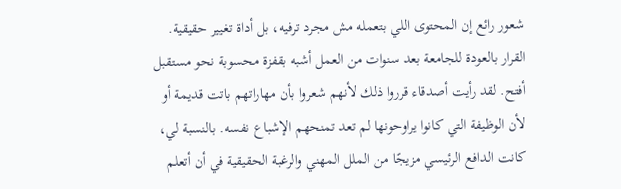شعور رائع إن المحتوى اللي بتعمله مش مجرد ترفيه، بل أداة تغيير حقيقية.
القرار بالعودة للجامعة بعد سنوات من العمل أشبه بقفزة محسوبة نحو مستقبل أفتح. لقد رأيت أصدقاء قرروا ذلك لأنهم شعروا بأن مهاراتهم باتت قديمة أو لأن الوظيفة التي كانوا يراوحونها لم تعد تمنحهم الإشباع نفسه. بالنسبة لي، كانت الدافع الرئيسي مزيجًا من الملل المهني والرغبة الحقيقية في أن أتعلم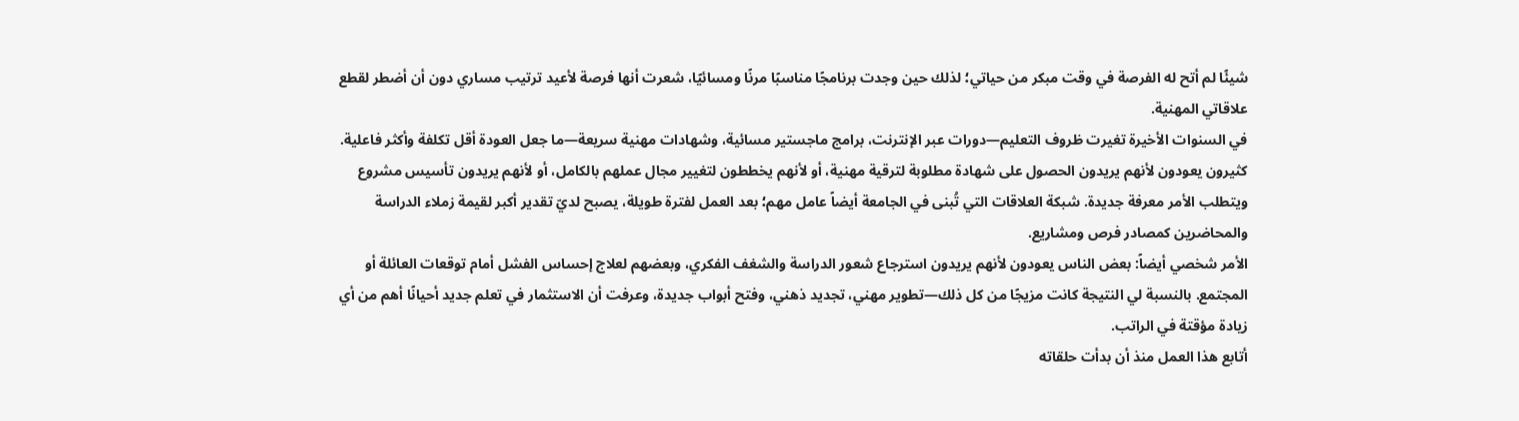شيئًا لم أتح له الفرصة في وقت مبكر من حياتي؛ لذلك حين وجدت برنامجًا مناسبًا مرنًا ومسائيًا، شعرت أنها فرصة لأعيد ترتيب مساري دون أن أضطر لقطع علاقاتي المهنية.
في السنوات الأخيرة تغيرت ظروف التعليم—دورات عبر الإنترنت، برامج ماجستير مسائية، وشهادات مهنية سريعة—ما جعل العودة أقل تكلفة وأكثر فاعلية. كثيرون يعودون لأنهم يريدون الحصول على شهادة مطلوبة لترقية مهنية، أو لأنهم يخططون لتغيير مجال عملهم بالكامل، أو لأنهم يريدون تأسيس مشروع ويتطلب الأمر معرفة جديدة. شبكة العلاقات التي تُبنى في الجامعة أيضاً عامل مهم؛ بعد العمل لفترة طويلة، يصبح لديّ تقدير أكبر لقيمة زملاء الدراسة والمحاضرين كمصادر فرص ومشاريع.
الأمر شخصي أيضاً: بعض الناس يعودون لأنهم يريدون استرجاع شعور الدراسة والشغف الفكري، وبعضهم لعلاج إحساس الفشل أمام توقعات العائلة أو المجتمع. بالنسبة لي النتيجة كانت مزيجًا من كل ذلك—تطوير مهني، تجديد ذهني، وفتح أبواب جديدة، وعرفت أن الاستثمار في تعلم جديد أحيانًا أهم من أي زيادة مؤقتة في الراتب.
أتابع هذا العمل منذ أن بدأت حلقاته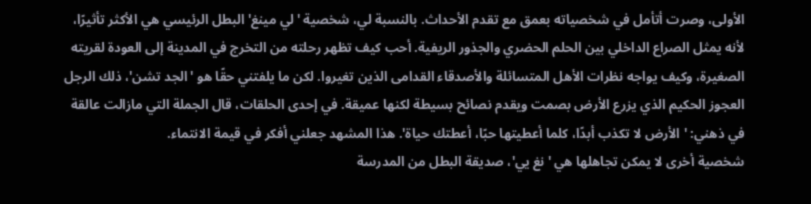الأولى، وصرت أتأمل في شخصياته بعمق مع تقدم الأحداث. بالنسبة لي، شخصية 'لي مينغ' البطل الرئيسي هي الأكثر تأثيرًا، لأنه يمثل الصراع الداخلي بين الحلم الحضري والجذور الريفية. أحب كيف تظهر رحلته من التخرج في المدينة إلى العودة لقريته الصغيرة، وكيف يواجه نظرات الأهل المتسائلة والأصدقاء القدامى الذين تغيروا. لكن ما يلفتني حقًا هو 'الجد تشن'، ذلك الرجل العجوز الحكيم الذي يزرع الأرض بصمت ويقدم نصائح بسيطة لكنها عميقة. في إحدى الحلقات، قال الجملة التي مازالت عالقة في ذهني: 'الأرض لا تكذب أبدًا، كلما أعطيتها حبًا، أعطتك حياة'. هذا المشهد جعلني أفكر في قيمة الانتماء.
شخصية أخرى لا يمكن تجاهلها هي 'نغ يي'، صديقة البطل من المدرسة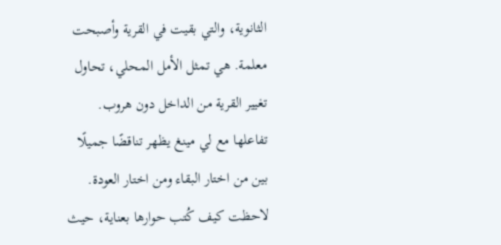الثانوية، والتي بقيت في القرية وأصبحت معلمة. هي تمثل الأمل المحلي، تحاول تغيير القرية من الداخل دون هروب. تفاعلها مع لي مينغ يظهر تناقضًا جميلًا بين من اختار البقاء ومن اختار العودة. لاحظت كيف كُتب حوارها بعناية، حيث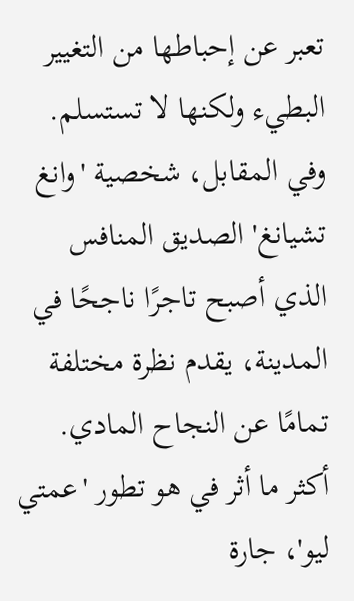تعبر عن إحباطها من التغيير البطيء ولكنها لا تستسلم. وفي المقابل، شخصية 'وانغ تشيانغ' الصديق المنافس الذي أصبح تاجرًا ناجحًا في المدينة، يقدم نظرة مختلفة تمامًا عن النجاح المادي.
أكثر ما أثر في هو تطور 'عمتي ليو'، جارة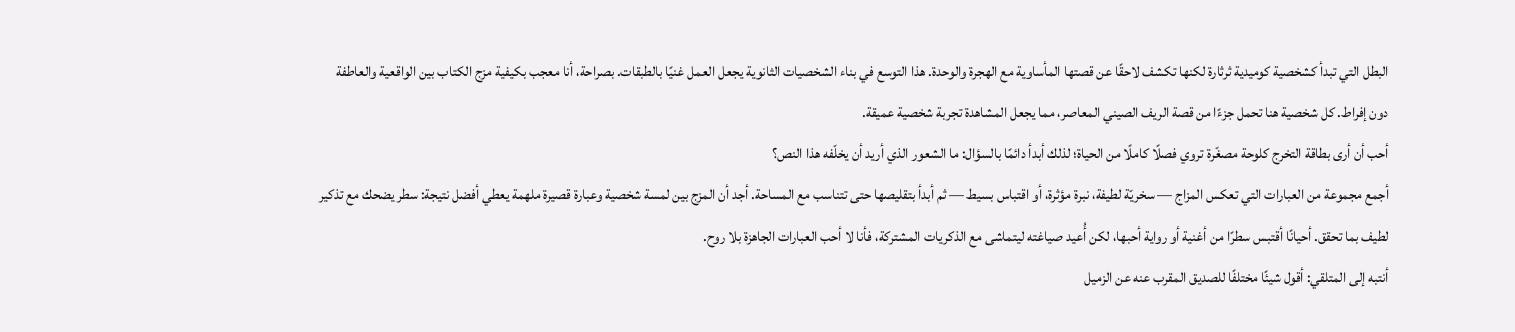البطل التي تبدأ كشخصية كوميدية ثرثارة لكنها تكشف لاحقًا عن قصتها المأساوية مع الهجرة والوحدة. هذا التوسع في بناء الشخصيات الثانوية يجعل العمل غنيًا بالطبقات. بصراحة، أنا معجب بكيفية مزج الكتاب بين الواقعية والعاطفة دون إفراط. كل شخصية هنا تحمل جزءًا من قصة الريف الصيني المعاصر، مما يجعل المشاهدة تجربة شخصية عميقة.
أحب أن أرى بطاقة التخرج كلوحة مصغّرة تروي فصلًا كاملًا من الحياة؛ لذلك أبدأ دائمًا بالسؤال: ما الشعور الذي أريد أن يخلّفه هذا النص؟
أجمع مجموعة من العبارات التي تعكس المزاج — سخريّة لطيفة، نبرة مؤثرة، أو اقتباس بسيط — ثم أبدأ بتقليصها حتى تتناسب مع المساحة. أجد أن المزج بين لمسة شخصية وعبارة قصيرة ملهمة يعطي أفضل نتيجة: سطر يضحك مع تذكير لطيف بما تحقق. أحيانًا أقتبس سطرًا من أغنية أو رواية أحبها، لكن أُعيد صياغته ليتماشى مع الذكريات المشتركة، فأنا لا أحب العبارات الجاهزة بلا روح.
أنتبه إلى المتلقي: أقول شيئًا مختلفًا للصديق المقرب عنه عن الزميل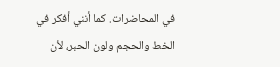في المحاضرات. كما أنني أفكر في الخط والحجم ولون الحبر، لأن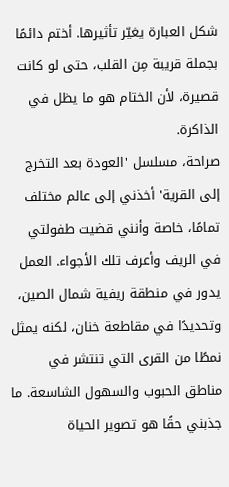شكل العبارة يغيّر تأثيرها. أختم دائمًا بجملة قريبة مِن القلب، حتى لو كانت قصيرة، لأن الختام هو ما يظل في الذاكرة.
صراحة، مسلسل 'العودة بعد التخرج إلى القرية' أخذني إلى عالم مختلف تمامًا، خاصة وأنني قضيت طفولتي في الريف وأعرف تلك الأجواء. العمل يدور في منطقة ريفية شمال الصين، وتحديدًا في مقاطعة خنان، لكنه يمثل نمطًا من القرى التي تنتشر في مناطق الحبوب والسهول الشاسعة. ما جذبني حقًا هو تصوير الحياة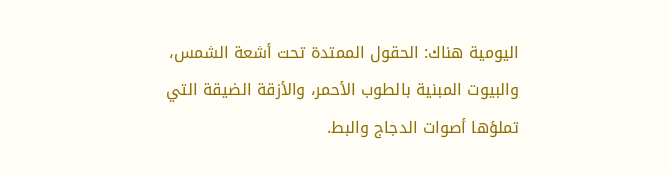اليومية هناك: الحقول الممتدة تحت أشعة الشمس، والبيوت المبنية بالطوب الأحمر، والأزقة الضيقة التي تملؤها أصوات الدجاج والبط.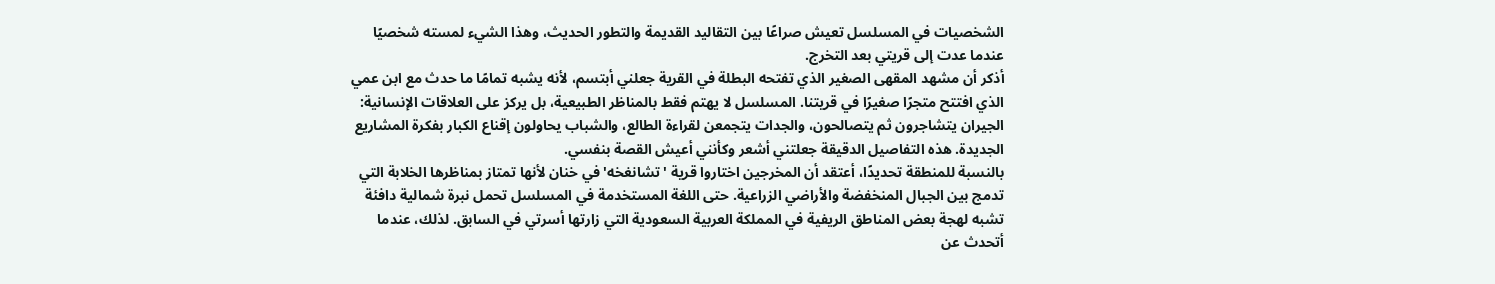الشخصيات في المسلسل تعيش صراعًا بين التقاليد القديمة والتطور الحديث، وهذا الشيء لمسته شخصيًا عندما عدت إلى قريتي بعد التخرج.
أذكر أن مشهد المقهى الصغير الذي تفتحه البطلة في القرية جعلني أبتسم، لأنه يشبه تمامًا ما حدث مع ابن عمي الذي افتتح متجرًا صغيرًا في قريتنا. المسلسل لا يهتم فقط بالمناظر الطبيعية، بل يركز على العلاقات الإنسانية: الجيران يتشاجرون ثم يتصالحون، والجدات يتجمعن لقراءة الطالع، والشباب يحاولون إقناع الكبار بفكرة المشاريع الجديدة. هذه التفاصيل الدقيقة جعلتني أشعر وكأنني أعيش القصة بنفسي.
بالنسبة للمنطقة تحديدًا، أعتقد أن المخرجين اختاروا قرية 'تشانغخه' في خنان لأنها تمتاز بمناظرها الخلابة التي تدمج بين الجبال المنخفضة والأراضي الزراعية. حتى اللغة المستخدمة في المسلسل تحمل نبرة شمالية دافئة تشبه لهجة بعض المناطق الريفية في المملكة العربية السعودية التي زارتها أسرتي في السابق. لذلك، عندما أتحدث عن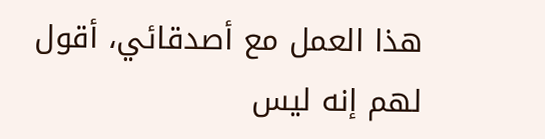هذا العمل مع أصدقائي، أقول لهم إنه ليس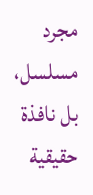مجرد مسلسل، بل نافذة حقيقية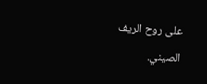على روح الريف الصيني.